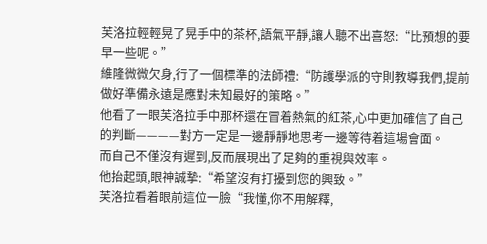芙洛拉輕輕晃了晃手中的茶杯,語氣平靜,讓人聽不出喜怒:“比預想的要早一些呢。”
維隆微微欠身,行了一個標準的法師禮:“防護學派的守則教導我們,提前做好準備永遠是應對未知最好的策略。”
他看了一眼芙洛拉手中那杯還在冒着熱氣的紅茶,心中更加確信了自己的判斷————對方一定是一邊靜靜地思考一邊等待着這場會面。
而自己不僅沒有遲到,反而展現出了足夠的重視與效率。
他抬起頭,眼神誠摯:“希望沒有打擾到您的興致。”
芙洛拉看着眼前這位一臉“我懂,你不用解釋,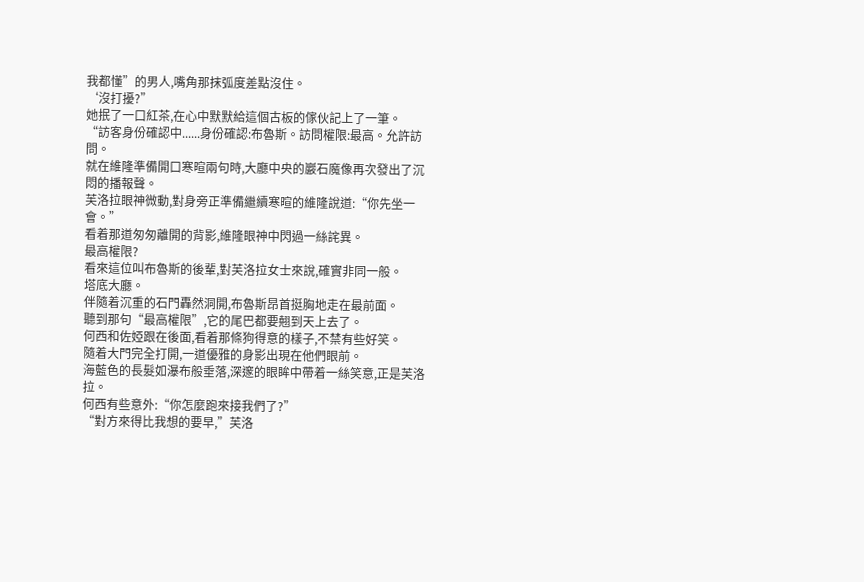我都懂”的男人,嘴角那抹弧度差點沒住。
‘沒打擾?”
她抿了一口紅茶,在心中默默給這個古板的傢伙記上了一筆。
“訪客身份確認中......身份確認:布魯斯。訪問權限:最高。允許訪問。
就在維隆準備開口寒暄兩句時,大廳中央的巖石魔像再次發出了沉悶的播報聲。
芙洛拉眼神微動,對身旁正準備繼續寒暄的維隆說道:“你先坐一會。”
看着那道匆匆離開的背影,維隆眼神中閃過一絲詫異。
最高權限?
看來這位叫布魯斯的後輩,對芙洛拉女士來說,確實非同一般。
塔底大廳。
伴隨着沉重的石門轟然洞開,布魯斯昂首挺胸地走在最前面。
聽到那句“最高權限”,它的尾巴都要翹到天上去了。
何西和佐婭跟在後面,看着那條狗得意的樣子,不禁有些好笑。
隨着大門完全打開,一道優雅的身影出現在他們眼前。
海藍色的長髮如瀑布般垂落,深邃的眼眸中帶着一絲笑意,正是芙洛拉。
何西有些意外:“你怎麼跑來接我們了?”
“對方來得比我想的要早,”芙洛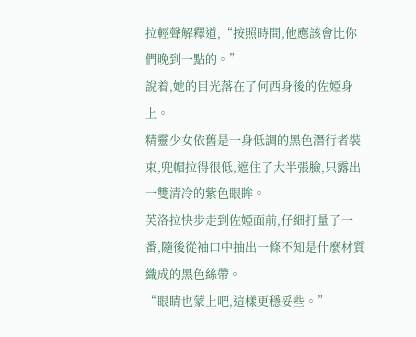拉輕聲解釋道,“按照時間,他應該會比你們晚到一點的。”
說着,她的目光落在了何西身後的佐婭身上。
精靈少女依舊是一身低調的黑色潛行者裝束,兜帽拉得很低,遮住了大半張臉,只露出一雙清冷的紫色眼眸。
芙洛拉快步走到佐婭面前,仔細打量了一番,隨後從袖口中抽出一條不知是什麼材質織成的黑色絲帶。
“眼睛也蒙上吧,這樣更穩妥些。”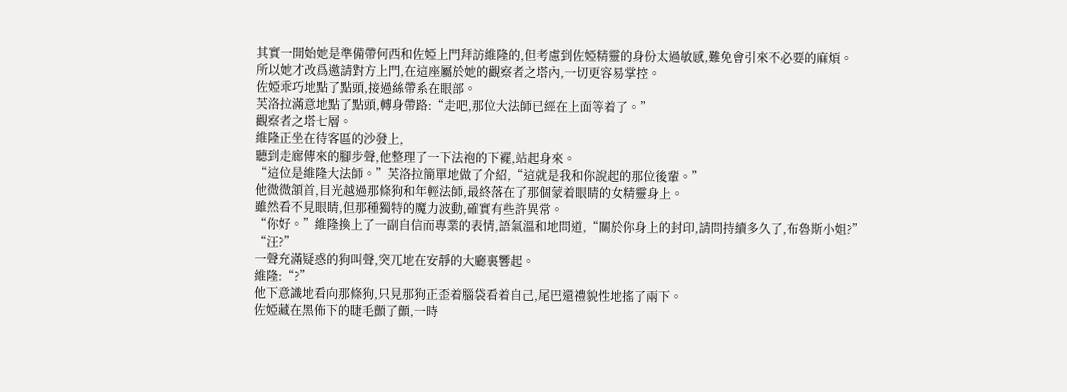其實一開始她是準備帶何西和佐婭上門拜訪維隆的,但考慮到佐婭精靈的身份太過敏感,難免會引來不必要的麻煩。
所以她才改爲邀請對方上門,在這座屬於她的觀察者之塔內,一切更容易掌控。
佐婭乖巧地點了點頭,接過絲帶系在眼部。
芙洛拉滿意地點了點頭,轉身帶路:“走吧,那位大法師已經在上面等着了。”
觀察者之塔七層。
維隆正坐在待客區的沙發上,
聽到走廊傳來的腳步聲,他整理了一下法袍的下襬,站起身來。
“這位是維隆大法師。”芙洛拉簡單地做了介紹,“這就是我和你說起的那位後輩。”
他微微頷首,目光越過那條狗和年輕法師,最終落在了那個蒙着眼睛的女精靈身上。
雖然看不見眼睛,但那種獨特的魔力波動,確實有些許異常。
“你好。”維隆換上了一副自信而專業的表情,語氣溫和地問道,“關於你身上的封印,請問持續多久了,布魯斯小姐?”
“汪?”
一聲充滿疑惑的狗叫聲,突兀地在安靜的大廳裏響起。
維隆:“?”
他下意識地看向那條狗,只見那狗正歪着腦袋看着自己,尾巴還禮貌性地搖了兩下。
佐婭藏在黑佈下的睫毛顫了顫,一時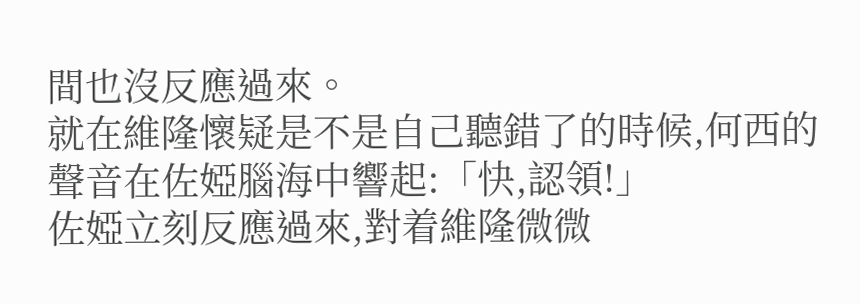間也沒反應過來。
就在維隆懷疑是不是自己聽錯了的時候,何西的聲音在佐婭腦海中響起:「快,認領!」
佐婭立刻反應過來,對着維隆微微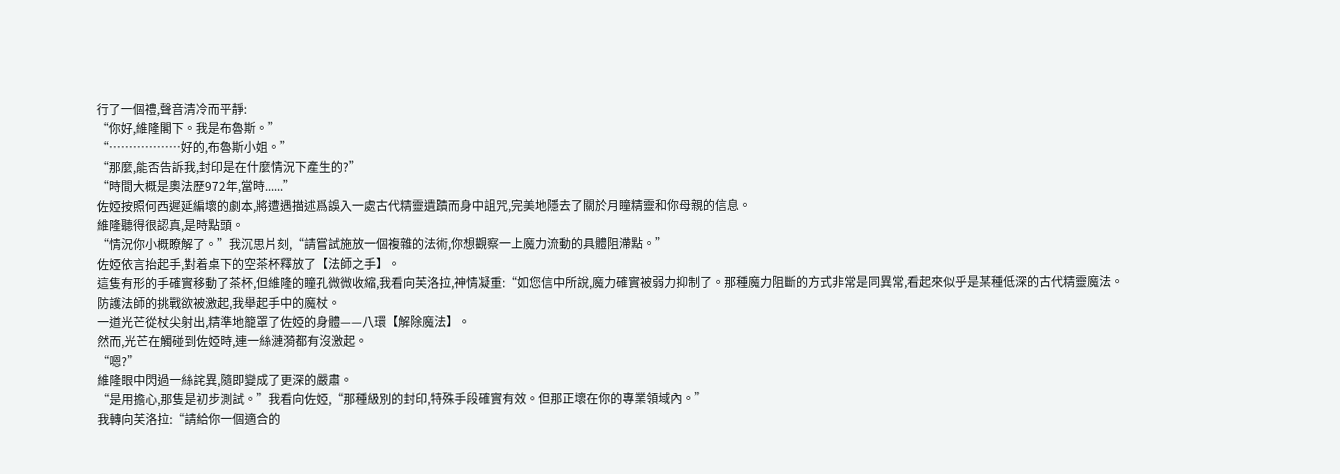行了一個禮,聲音清冷而平靜:
“你好,維隆閣下。我是布魯斯。”
“………………好的,布魯斯小姐。”
“那麼,能否告訴我,封印是在什麼情況下產生的?”
“時間大概是奧法歷972年,當時......”
佐婭按照何西遲延編壞的劇本,將遭遇描述爲誤入一處古代精靈遺蹟而身中詛咒,完美地隱去了關於月瞳精靈和你母親的信息。
維隆聽得很認真,是時點頭。
“情況你小概瞭解了。”我沉思片刻,“請嘗試施放一個複雜的法術,你想觀察一上魔力流動的具體阻滯點。”
佐婭依言抬起手,對着桌下的空茶杯釋放了【法師之手】。
這隻有形的手確實移動了茶杯,但維隆的瞳孔微微收縮,我看向芙洛拉,神情凝重:“如您信中所說,魔力確實被弱力抑制了。那種魔力阻斷的方式非常是同異常,看起來似乎是某種低深的古代精靈魔法。
防護法師的挑戰欲被激起,我舉起手中的魔杖。
一道光芒從杖尖射出,精準地籠罩了佐婭的身體——八環【解除魔法】。
然而,光芒在觸碰到佐婭時,連一絲漣漪都有沒激起。
“嗯?”
維隆眼中閃過一絲詫異,隨即變成了更深的嚴肅。
“是用擔心,那隻是初步測試。”我看向佐婭,“那種級別的封印,特殊手段確實有效。但那正壞在你的專業領域內。”
我轉向芙洛拉:“請給你一個適合的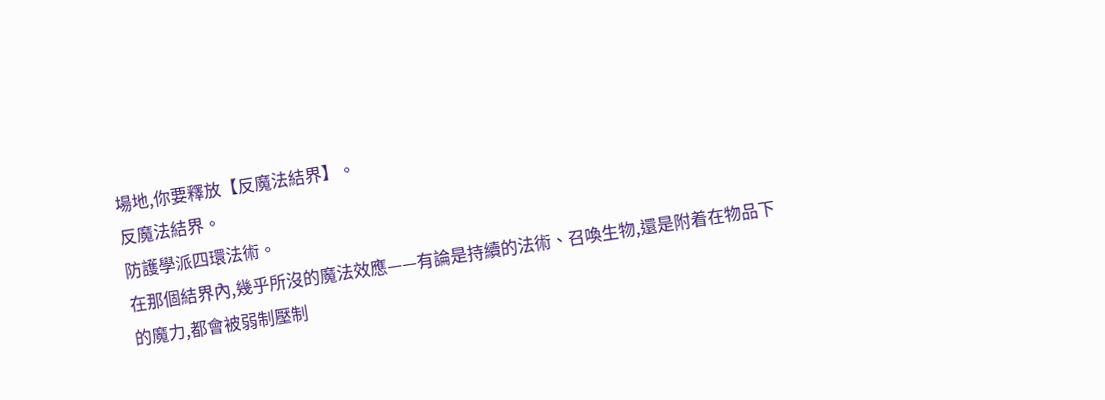場地,你要釋放【反魔法結界】。
反魔法結界。
防護學派四環法術。
在那個結界內,幾乎所沒的魔法效應——有論是持續的法術、召喚生物,還是附着在物品下的魔力,都會被弱制壓制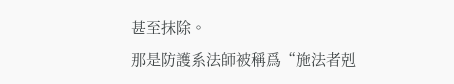甚至抹除。
那是防護系法師被稱爲“施法者剋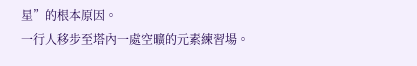星”的根本原因。
一行人移步至塔內一處空曠的元素練習場。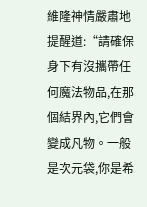維隆神情嚴肅地提醒道:“請確保身下有沒攜帶任何魔法物品,在那個結界內,它們會變成凡物。一般是次元袋,你是希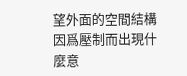望外面的空間結構因爲壓制而出現什麼意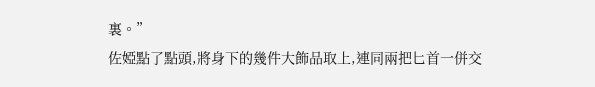裏。”
佐婭點了點頭,將身下的幾件大飾品取上,連同兩把匕首一併交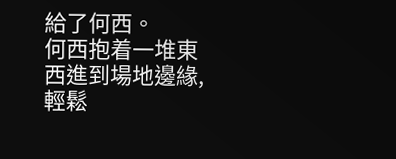給了何西。
何西抱着一堆東西進到場地邊緣,輕鬆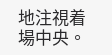地注視着場中央。